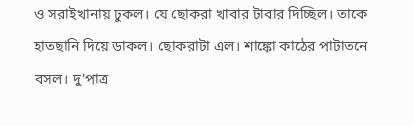ও সরাইখানায় ঢুকল। যে ছোকরা খাবার টাবার দিচ্ছিল। তাকে হাতছানি দিয়ে ডাকল। ছোকরাটা এল। শাঙ্কো কাঠের পাটাতনে বসল। দু’পাত্র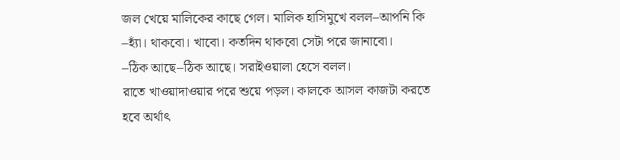জল খেয়ে মালিকের কাছে গেল। মালিক হাসিমুখে বলল–আপনি কি
–হ্যাঁ। থাকবো। খাবো। কতদিন থাকবো সেটা পরে জানাবো।
–ঠিক আছে–ঠিক আছে। সরাইওয়ালা হেসে বলল।
রাতে খাওয়াদাওয়ার পরে শুয়ে পড়ল। কালকে আসল কাজটা করতে হবে অর্থাৎ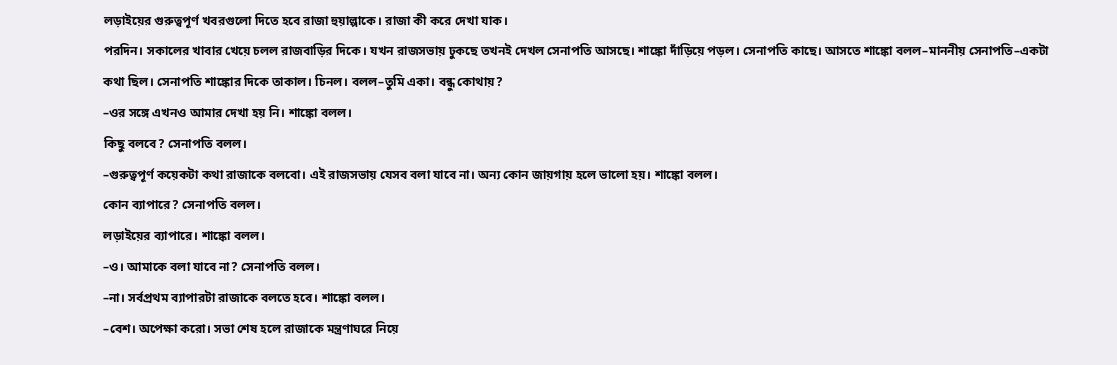লড়াইয়ের গুরুত্বপূর্ণ খবরগুলো দিতে হবে রাজা হুয়াল্পাকে। রাজা কী করে দেখা যাক।
পরদিন। সকালের খাবার খেয়ে চলল রাজবাড়ির দিকে। যখন রাজসভায় ঢুকছে তখনই দেখল সেনাপতি আসছে। শাঙ্কো দাঁড়িয়ে পড়ল। সেনাপতি কাছে। আসতে শাঙ্কো বলল–মাননীয় সেনাপতি–একটা কথা ছিল। সেনাপতি শাঙ্কোর দিকে তাকাল। চিনল। বলল–তুমি একা। বন্ধু কোথায়?
–ওর সঙ্গে এখনও আমার দেখা হয় নি। শাঙ্কো বলল।
কিছু বলবে? সেনাপতি বলল।
–গুরুত্বপূর্ণ কয়েকটা কথা রাজাকে বলবো। এই রাজসভায় যেসব বলা যাবে না। অন্য কোন জায়গায় হলে ভালো হয়। শাঙ্কো বলল।
কোন ব্যাপারে? সেনাপতি বলল।
লড়াইয়ের ব্যাপারে। শাঙ্কো বলল।
–ও। আমাকে বলা যাবে না? সেনাপতি বলল।
–না। সর্বপ্রথম ব্যাপারটা রাজাকে বলতে হবে। শাঙ্কো বলল।
–বেশ। অপেক্ষা করো। সভা শেষ হলে রাজাকে মন্ত্রণাঘরে নিয়ে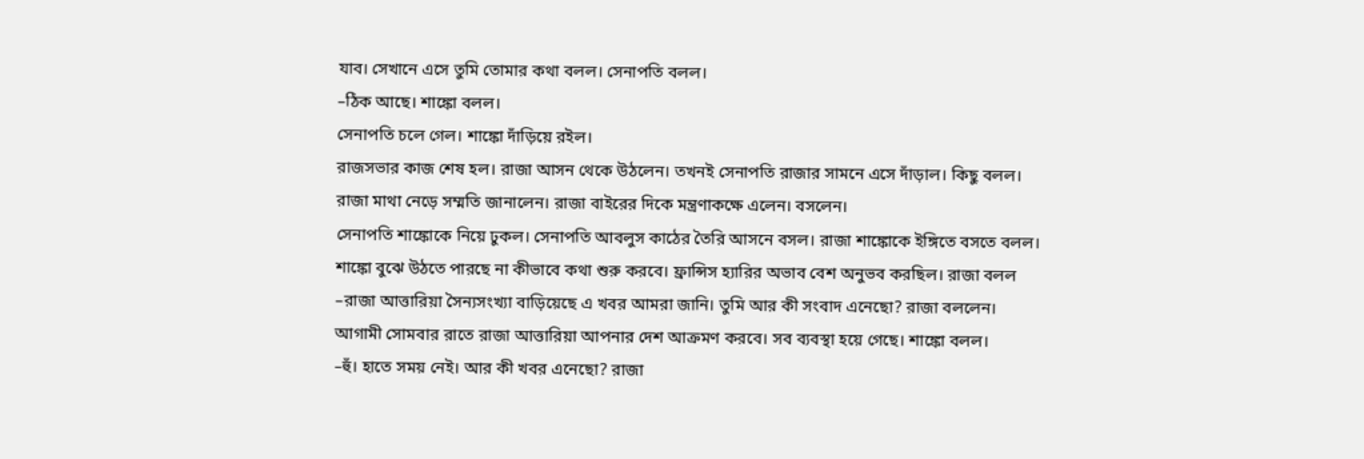যাব। সেখানে এসে তুমি তোমার কথা বলল। সেনাপতি বলল।
–ঠিক আছে। শাঙ্কো বলল।
সেনাপতি চলে গেল। শাঙ্কো দাঁড়িয়ে রইল।
রাজসভার কাজ শেষ হল। রাজা আসন থেকে উঠলেন। তখনই সেনাপতি রাজার সামনে এসে দাঁড়াল। কিছু বলল।
রাজা মাথা নেড়ে সম্মতি জানালেন। রাজা বাইরের দিকে মন্ত্রণাকক্ষে এলেন। বসলেন।
সেনাপতি শাঙ্কোকে নিয়ে ঢুকল। সেনাপতি আবলুস কাঠের তৈরি আসনে বসল। রাজা শাঙ্কোকে ইঙ্গিতে বসতে বলল।
শাঙ্কো বুঝে উঠতে পারছে না কীভাবে কথা শুরু করবে। ফ্রান্সিস হ্যারির অভাব বেশ অনুভব করছিল। রাজা বলল
–রাজা আত্তারিয়া সৈন্যসংখ্যা বাড়িয়েছে এ খবর আমরা জানি। তুমি আর কী সংবাদ এনেছো? রাজা বললেন।
আগামী সোমবার রাতে রাজা আত্তারিয়া আপনার দেশ আক্রমণ করবে। সব ব্যবস্থা হয়ে গেছে। শাঙ্কো বলল।
–হুঁ। হাতে সময় নেই। আর কী খবর এনেছো? রাজা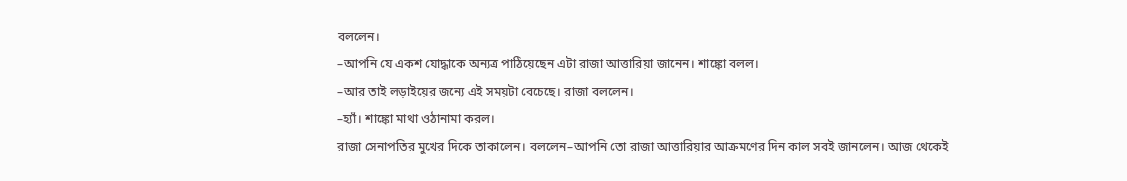বললেন।
–আপনি যে একশ যোদ্ধাকে অন্যত্র পাঠিয়েছেন এটা রাজা আত্তারিয়া জানেন। শাঙ্কো বলল।
–আর তাই লড়াইয়ের জন্যে এই সময়টা বেচেছে। রাজা বললেন।
–হ্যাঁ। শাঙ্কো মাথা ওঠানামা করল।
রাজা সেনাপতির মুখের দিকে তাকালেন। বললেন–আপনি তো রাজা আত্তারিয়ার আক্রমণের দিন কাল সবই জানলেন। আজ থেকেই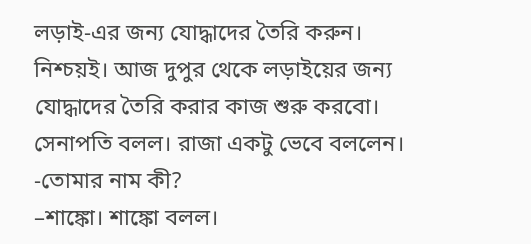লড়াই-এর জন্য যোদ্ধাদের তৈরি করুন।
নিশ্চয়ই। আজ দুপুর থেকে লড়াইয়ের জন্য যোদ্ধাদের তৈরি করার কাজ শুরু করবো। সেনাপতি বলল। রাজা একটু ভেবে বললেন।
-তোমার নাম কী?
–শাঙ্কো। শাঙ্কো বলল।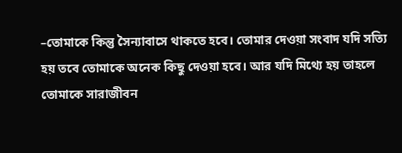–তোমাকে কিন্তু সৈন্যাবাসে থাকতে হবে। তোমার দেওয়া সংবাদ যদি সত্যি হয় তবে তোমাকে অনেক কিছু দেওয়া হবে। আর যদি মিথ্যে হয় তাহলে তোমাকে সারাজীবন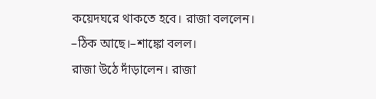কয়েদঘরে থাকতে হবে। রাজা বললেন।
–ঠিক আছে।–শাঙ্কো বলল।
রাজা উঠে দাঁড়ালেন। রাজা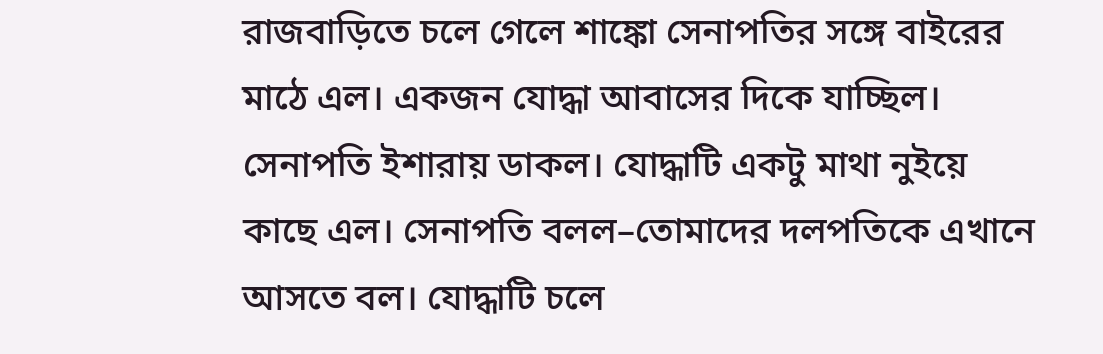রাজবাড়িতে চলে গেলে শাঙ্কো সেনাপতির সঙ্গে বাইরের মাঠে এল। একজন যোদ্ধা আবাসের দিকে যাচ্ছিল। সেনাপতি ইশারায় ডাকল। যোদ্ধাটি একটু মাথা নুইয়ে কাছে এল। সেনাপতি বলল–তোমাদের দলপতিকে এখানে আসতে বল। যোদ্ধাটি চলে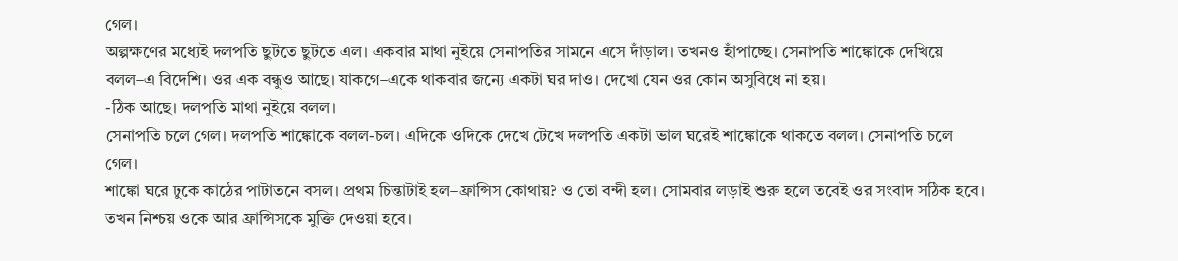গেল।
অল্পক্ষণের মধ্যেই দলপতি ছুটতে ছুটতে এল। একবার মাথা নুইয়ে সেনাপতির সামনে এসে দাঁড়াল। তখনও হাঁপাচ্ছে। সেনাপতি শাঙ্কোকে দেখিয়ে বলল–এ বিদেশি। ওর এক বন্ধুও আছে। যাকগে–একে থাকবার জন্যে একটা ঘর দাও। দেখো যেন ওর কোন অসুবিধে না হয়।
-ঠিক আছে। দলপতি মাথা নুইয়ে বলল।
সেনাপতি চলে গেল। দলপতি শাঙ্কোকে বলল-চল। এদিকে ওদিকে দেখে টেখে দলপতি একটা ভাল ঘরেই শাঙ্কোকে থাকতে বলল। সেনাপতি চলে গেল।
শাঙ্কো ঘরে ঢুকে কাঠের পাটাতনে বসল। প্রথম চিন্তাটাই হল–ফ্রান্সিস কোথায়? ও তো বন্দী হল। সোমবার লড়াই শুরু হলে তবেই ওর সংবাদ সঠিক হবে। তখন নিশ্চয় ওকে আর ফ্রান্সিসকে মুক্তি দেওয়া হবে।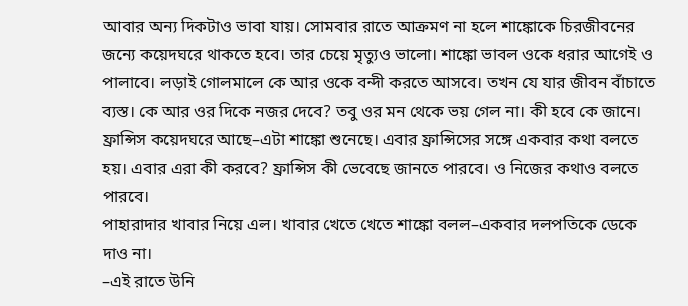আবার অন্য দিকটাও ভাবা যায়। সোমবার রাতে আক্রমণ না হলে শাঙ্কোকে চিরজীবনের জন্যে কয়েদঘরে থাকতে হবে। তার চেয়ে মৃত্যুও ভালো। শাঙ্কো ভাবল ওকে ধরার আগেই ও পালাবে। লড়াই গোলমালে কে আর ওকে বন্দী করতে আসবে। তখন যে যার জীবন বাঁচাতে ব্যস্ত। কে আর ওর দিকে নজর দেবে? তবু ওর মন থেকে ভয় গেল না। কী হবে কে জানে।
ফ্রান্সিস কয়েদঘরে আছে–এটা শাঙ্কো শুনেছে। এবার ফ্রান্সিসের সঙ্গে একবার কথা বলতে হয়। এবার এরা কী করবে? ফ্রান্সিস কী ভেবেছে জানতে পারবে। ও নিজের কথাও বলতে পারবে।
পাহারাদার খাবার নিয়ে এল। খাবার খেতে খেতে শাঙ্কো বলল–একবার দলপতিকে ডেকে দাও না।
–এই রাতে উনি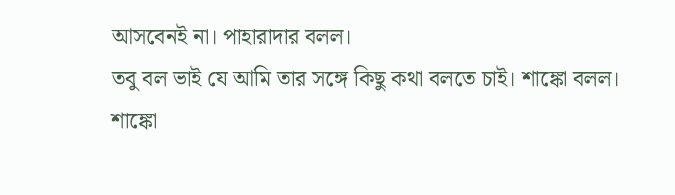আসবেনই না। পাহারাদার বলল।
তবু বল ভাই যে আমি তার সঙ্গে কিছু কথা বলতে চাই। শাঙ্কো বলল।
শাঙ্কো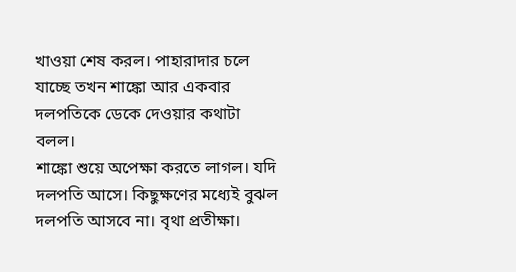খাওয়া শেষ করল। পাহারাদার চলে যাচ্ছে তখন শাঙ্কো আর একবার দলপতিকে ডেকে দেওয়ার কথাটা বলল।
শাঙ্কো শুয়ে অপেক্ষা করতে লাগল। যদি দলপতি আসে। কিছুক্ষণের মধ্যেই বুঝল দলপতি আসবে না। বৃথা প্রতীক্ষা।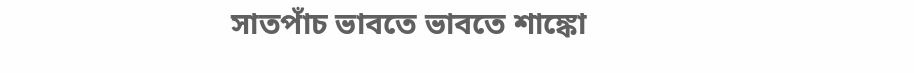সাতপাঁচ ভাবতে ভাবতে শাঙ্কো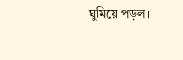ঘুমিয়ে পড়ল।